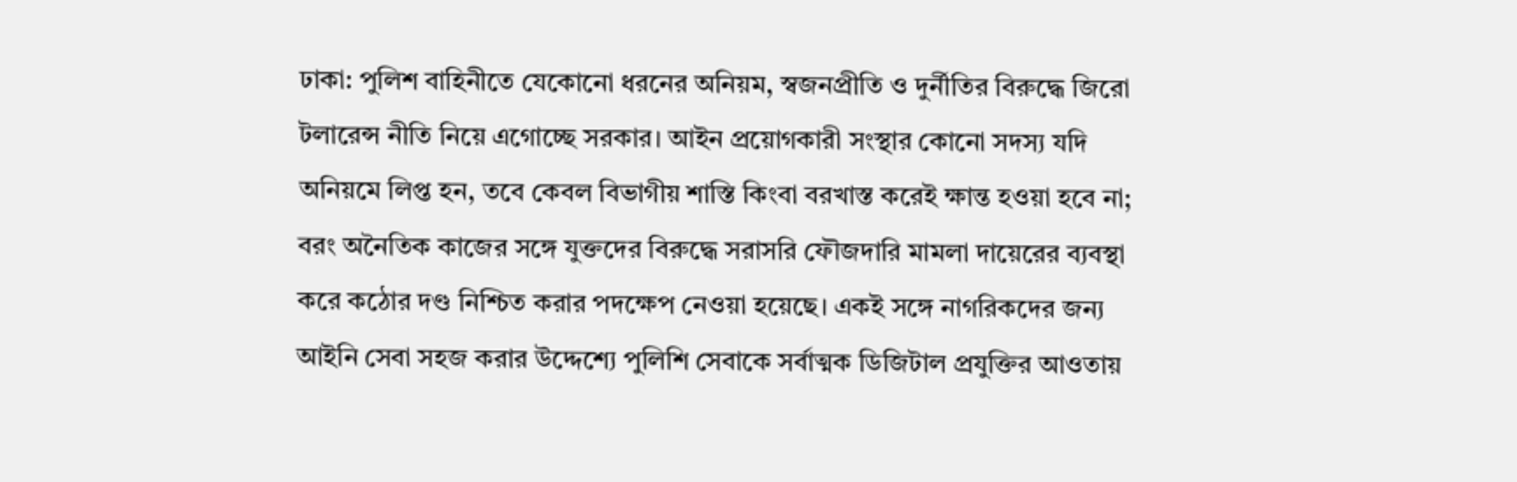ঢাকা: পুলিশ বাহিনীতে যেকোনো ধরনের অনিয়ম, স্বজনপ্রীতি ও দুর্নীতির বিরুদ্ধে জিরো টলারেন্স নীতি নিয়ে এগোচ্ছে সরকার। আইন প্রয়োগকারী সংস্থার কোনো সদস্য যদি অনিয়মে লিপ্ত হন, তবে কেবল বিভাগীয় শাস্তি কিংবা বরখাস্ত করেই ক্ষান্ত হওয়া হবে না; বরং অনৈতিক কাজের সঙ্গে যুক্তদের বিরুদ্ধে সরাসরি ফৌজদারি মামলা দায়েরের ব্যবস্থা করে কঠোর দণ্ড নিশ্চিত করার পদক্ষেপ নেওয়া হয়েছে। একই সঙ্গে নাগরিকদের জন্য আইনি সেবা সহজ করার উদ্দেশ্যে পুলিশি সেবাকে সর্বাত্মক ডিজিটাল প্রযুক্তির আওতায়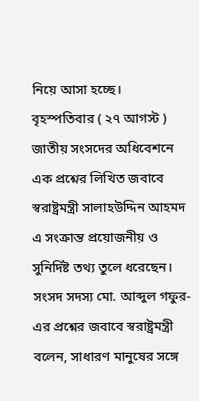নিয়ে আসা হচ্ছে।
বৃহস্পতিবার ( ২৭ আগস্ট ) জাতীয় সংসদের অধিবেশনে এক প্রশ্নের লিখিত জবাবে স্বরাষ্ট্রমন্ত্রী সালাহউদ্দিন আহমদ এ সংক্রান্ত প্রয়োজনীয় ও সুনির্দিষ্ট তথ্য তুলে ধরেছেন।
সংসদ সদস্য মো. আব্দুল গফুর-এর প্রশ্নের জবাবে স্বরাষ্ট্রমন্ত্রী বলেন, সাধারণ মানুষের সঙ্গে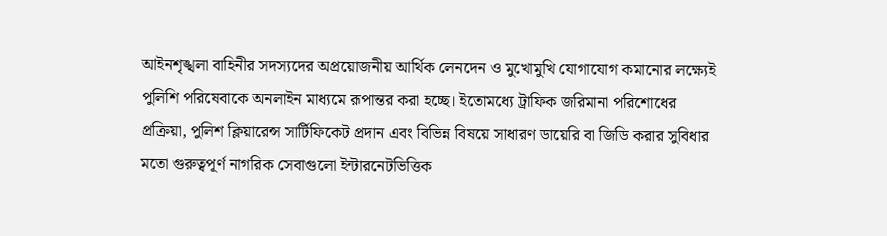আইনশৃঙ্খলা বাহিনীর সদস্যদের অপ্রয়োজনীয় আর্থিক লেনদেন ও মুখোমুখি যোগাযোগ কমানোর লক্ষ্যেই পুলিশি পরিষেবাকে অনলাইন মাধ্যমে রূপান্তর করা হচ্ছে। ইতোমধ্যে ট্রাফিক জরিমানা পরিশোধের প্রক্রিয়া, পুলিশ ক্লিয়ারেন্স সার্টিফিকেট প্রদান এবং বিভিন্ন বিষয়ে সাধারণ ডায়েরি বা জিডি করার সুবিধার মতো গুরুত্বপূর্ণ নাগরিক সেবাগুলো ইন্টারনেটভিত্তিক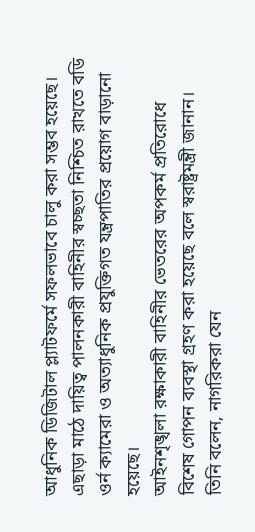আধুনিক ডিজিটাল প্ল্যাটফর্মে সফলভাবে চালু করা সম্ভব হয়েছে। এছাড়া মাঠে দায়িত্ব পালনকারী বাহিনীর স্বচ্ছতা নিশ্চিত রাখতে বডি ওর্ন ক্যামেরা ও অত্যাধুনিক প্রযুক্তিগত যন্ত্রপাতির প্রয়োগ বাড়ানো হয়েছে।
আইনশৃঙ্খলা রক্ষাকারী বাহিনীর ভেতরের অপকর্ম প্রতিরোধে বিশেষ গোপন ব্যবস্থা গ্রহণ করা হয়েছে বলে স্বরাষ্ট্রমন্ত্রী জানান। তিনি বলেন, নাগরিকরা যেন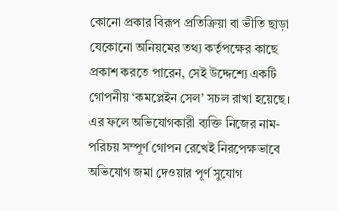কোনো প্রকার বিরূপ প্রতিক্রিয়া বা ভীতি ছাড়া যেকোনো অনিয়মের তথ্য কর্তৃপক্ষের কাছে প্রকাশ করতে পারেন, সেই উদ্দেশ্যে একটি গোপনীয় ‘কমপ্লেইন সেল’ সচল রাখা হয়েছে। এর ফলে অভিযোগকারী ব্যক্তি নিজের নাম-পরিচয় সম্পূর্ণ গোপন রেখেই নিরপেক্ষভাবে অভিযোগ জমা দেওয়ার পূর্ণ সুযোগ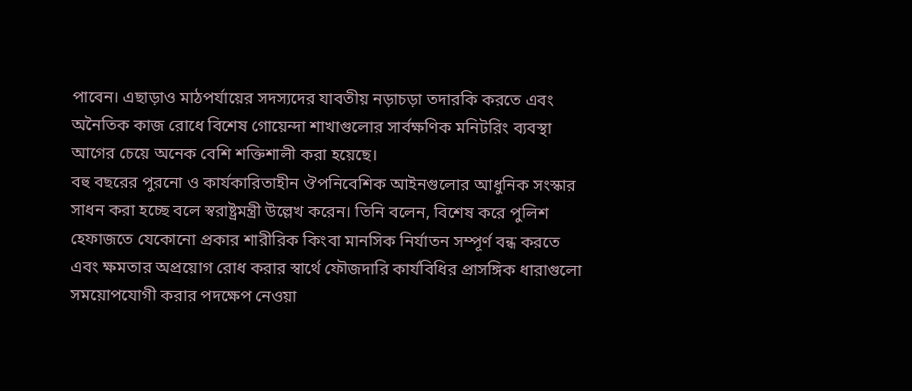পাবেন। এছাড়াও মাঠপর্যায়ের সদস্যদের যাবতীয় নড়াচড়া তদারকি করতে এবং অনৈতিক কাজ রোধে বিশেষ গোয়েন্দা শাখাগুলোর সার্বক্ষণিক মনিটরিং ব্যবস্থা আগের চেয়ে অনেক বেশি শক্তিশালী করা হয়েছে।
বহু বছরের পুরনো ও কার্যকারিতাহীন ঔপনিবেশিক আইনগুলোর আধুনিক সংস্কার সাধন করা হচ্ছে বলে স্বরাষ্ট্রমন্ত্রী উল্লেখ করেন। তিনি বলেন, বিশেষ করে পুলিশ হেফাজতে যেকোনো প্রকার শারীরিক কিংবা মানসিক নির্যাতন সম্পূর্ণ বন্ধ করতে এবং ক্ষমতার অপ্রয়োগ রোধ করার স্বার্থে ফৌজদারি কার্যবিধির প্রাসঙ্গিক ধারাগুলো সময়োপযোগী করার পদক্ষেপ নেওয়া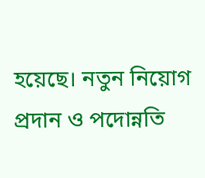হয়েছে। নতুন নিয়োগ প্রদান ও পদোন্নতি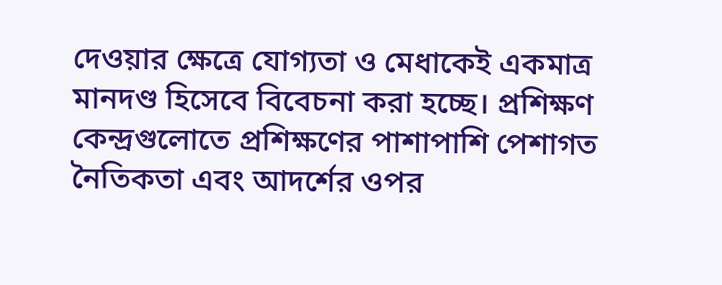দেওয়ার ক্ষেত্রে যোগ্যতা ও মেধাকেই একমাত্র মানদণ্ড হিসেবে বিবেচনা করা হচ্ছে। প্রশিক্ষণ কেন্দ্রগুলোতে প্রশিক্ষণের পাশাপাশি পেশাগত নৈতিকতা এবং আদর্শের ওপর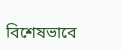বিশেষভাবে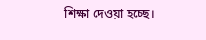শিক্ষা দেওয়া হচ্ছে।